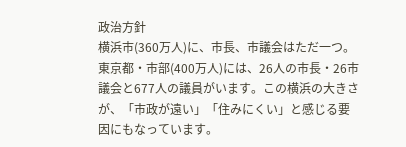政治方針
横浜市(360万人)に、市長、市議会はただ一つ。東京都・市部(400万人)には、26人の市長・26市議会と677人の議員がいます。この横浜の大きさが、「市政が遠い」「住みにくい」と感じる要因にもなっています。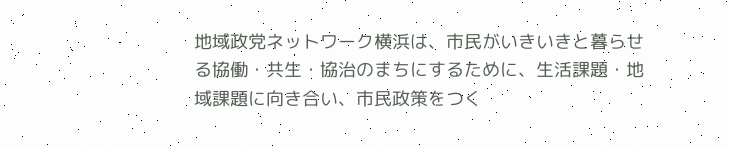地域政党ネットワーク横浜は、市民がいきいきと暮らせる協働・共生・協治のまちにするために、生活課題・地域課題に向き合い、市民政策をつく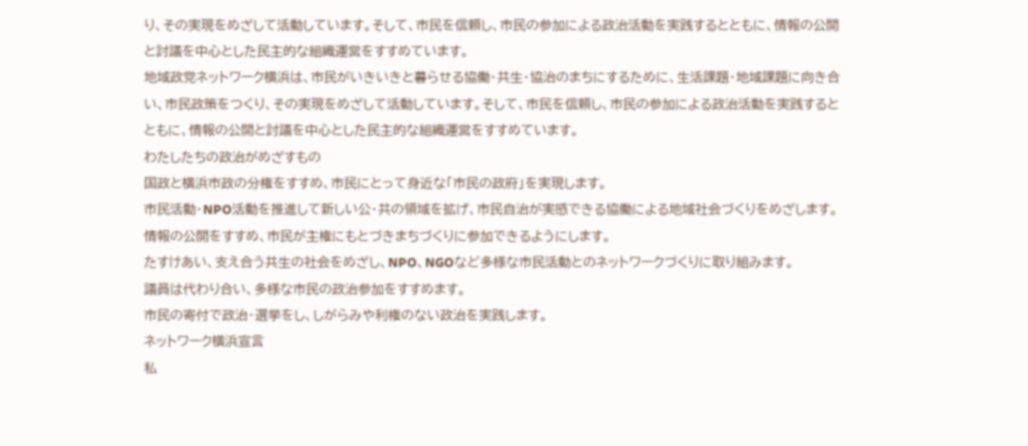り、その実現をめざして活動しています。そして、市民を信頼し、市民の参加による政治活動を実践するとともに、情報の公開と討議を中心とした民主的な組織運営をすすめています。
地域政党ネットワーク横浜は、市民がいきいきと暮らせる協働・共生・協治のまちにするために、生活課題・地域課題に向き合い、市民政策をつくり、その実現をめざして活動しています。そして、市民を信頼し、市民の参加による政治活動を実践するとともに、情報の公開と討議を中心とした民主的な組織運営をすすめています。
わたしたちの政治がめざすもの
国政と横浜市政の分権をすすめ、市民にとって身近な「市民の政府」を実現します。
市民活動・NPO活動を推進して新しい公・共の領域を拡げ、市民自治が実感できる協働による地域社会づくりをめざします。
情報の公開をすすめ、市民が主権にもとづきまちづくりに参加できるようにします。
たすけあい、支え合う共生の社会をめざし、NPO、NGOなど多様な市民活動とのネットワークづくりに取り組みます。
議員は代わり合い、多様な市民の政治参加をすすめます。
市民の寄付で政治・選挙をし、しがらみや利権のない政治を実践します。
ネットワーク横浜宣言
私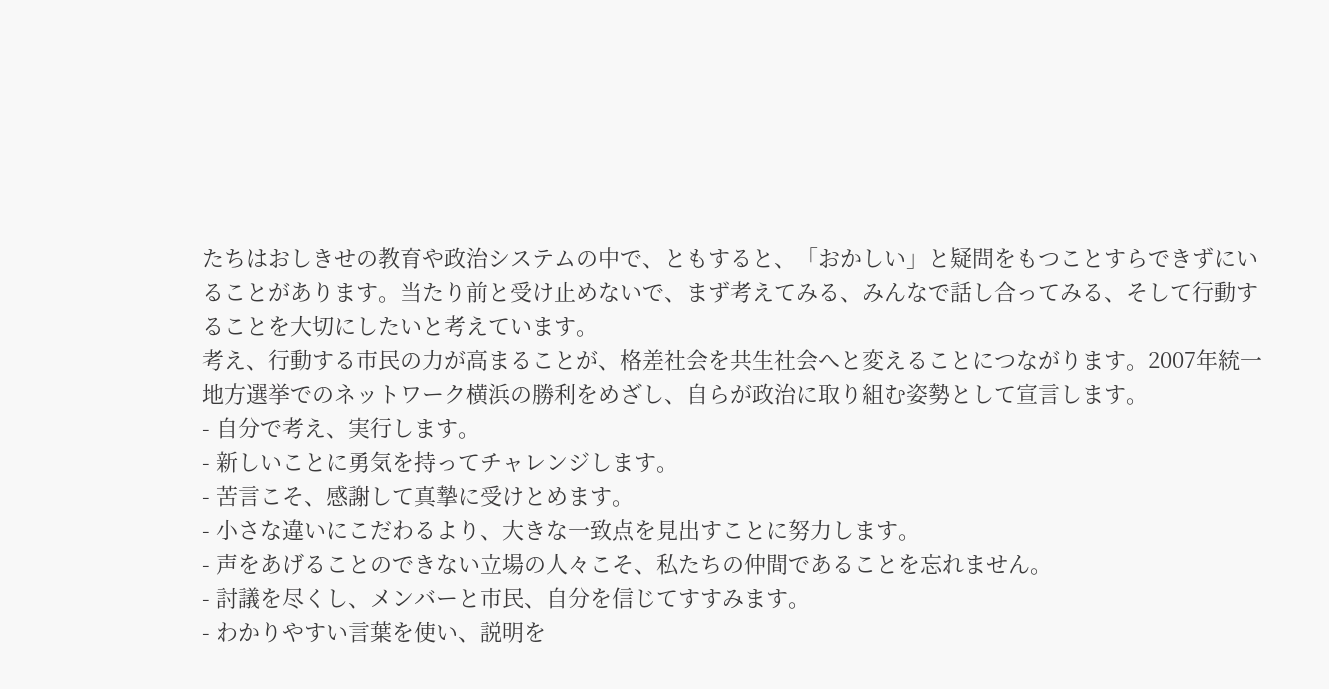たちはおしきせの教育や政治システムの中で、ともすると、「おかしい」と疑問をもつことすらできずにいることがあります。当たり前と受け止めないで、まず考えてみる、みんなで話し合ってみる、そして行動することを大切にしたいと考えています。
考え、行動する市民の力が高まることが、格差社会を共生社会へと変えることにつながります。2007年統一地方選挙でのネットワーク横浜の勝利をめざし、自らが政治に取り組む姿勢として宣言します。
- 自分で考え、実行します。
- 新しいことに勇気を持ってチャレンジします。
- 苦言こそ、感謝して真摯に受けとめます。
- 小さな違いにこだわるより、大きな一致点を見出すことに努力します。
- 声をあげることのできない立場の人々こそ、私たちの仲間であることを忘れません。
- 討議を尽くし、メンバーと市民、自分を信じてすすみます。
- わかりやすい言葉を使い、説明を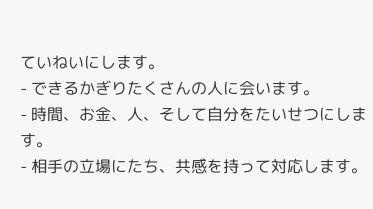ていねいにします。
- できるかぎりたくさんの人に会います。
- 時間、お金、人、そして自分をたいせつにします。
- 相手の立場にたち、共感を持って対応します。